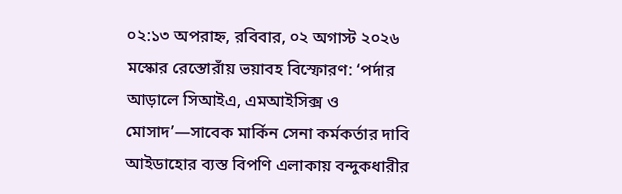০২:১৩ অপরাহ্ন, রবিবার, ০২ অগাস্ট ২০২৬
মস্কোর রেস্তোরাঁয় ভয়াবহ বিস্ফোরণ: ‘পর্দার আড়ালে সিআইএ, এমআইসিক্স ও মোসাদ’—সাবেক মার্কিন সেনা কর্মকর্তার দাবি আইডাহোর ব্যস্ত বিপণি এলাকায় বন্দুকধারীর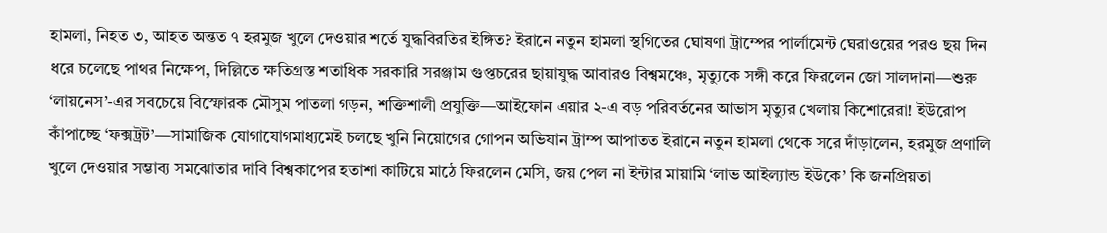হামলা, নিহত ৩, আহত অন্তত ৭ হরমুজ খুলে দেওয়ার শর্তে যুদ্ধবিরতির ইঙ্গিত? ইরানে নতুন হামলা স্থগিতের ঘোষণা ট্রাম্পের পার্লামেন্ট ঘেরাওয়ের পরও ছয় দিন ধরে চলেছে পাথর নিক্ষেপ, দিল্লিতে ক্ষতিগ্রস্ত শতাধিক সরকারি সরঞ্জাম গুপ্তচরের ছায়াযুদ্ধ আবারও বিশ্বমঞ্চে, মৃত্যুকে সঙ্গী করে ফিরলেন জো সালদানা—শুরু ‘লায়নেস’-এর সবচেয়ে বিস্ফোরক মৌসুম পাতলা গড়ন, শক্তিশালী প্রযুক্তি—আইফোন এয়ার ২-এ বড় পরিবর্তনের আভাস মৃত্যুর খেলায় কিশোরেরা! ইউরোপ কাঁপাচ্ছে ‘ফক্সট্রট’—সামাজিক যোগাযোগমাধ্যমেই চলছে খুনি নিয়োগের গোপন অভিযান ট্রাম্প আপাতত ইরানে নতুন হামলা থেকে সরে দাঁড়ালেন, হরমুজ প্রণালি খুলে দেওয়ার সম্ভাব্য সমঝোতার দাবি বিশ্বকাপের হতাশা কাটিয়ে মাঠে ফিরলেন মেসি, জয় পেল না ইন্টার মায়ামি ‘লাভ আইল্যান্ড ইউকে’ কি জনপ্রিয়তা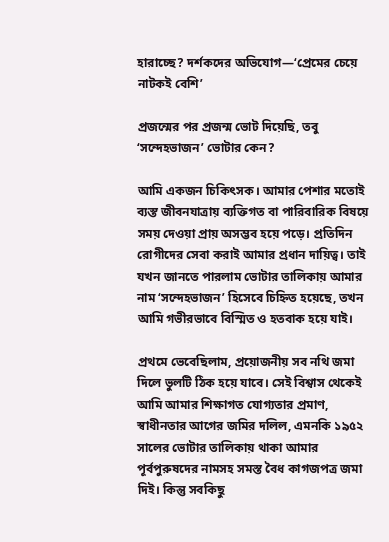হারাচ্ছে? দর্শকদের অভিযোগ—‘প্রেমের চেয়ে নাটকই বেশি’

প্রজন্মের পর প্রজন্ম ভোট দিয়েছি, তবু ‘সন্দেহভাজন’ ভোটার কেন?

আমি একজন চিকিৎসক। আমার পেশার মতোই ব্যস্ত জীবনযাত্রায় ব্যক্তিগত বা পারিবারিক বিষয়ে সময় দেওয়া প্রায় অসম্ভব হয়ে পড়ে। প্রতিদিন রোগীদের সেবা করাই আমার প্রধান দায়িত্ব। তাই যখন জানতে পারলাম ভোটার তালিকায় আমার নাম ‘সন্দেহভাজন’ হিসেবে চিহ্নিত হয়েছে, তখন আমি গভীরভাবে বিস্মিত ও হতবাক হয়ে যাই।

প্রথমে ভেবেছিলাম, প্রয়োজনীয় সব নথি জমা দিলে ভুলটি ঠিক হয়ে যাবে। সেই বিশ্বাস থেকেই আমি আমার শিক্ষাগত যোগ্যতার প্রমাণ, স্বাধীনতার আগের জমির দলিল, এমনকি ১৯৫২ সালের ভোটার তালিকায় থাকা আমার পূর্বপুরুষদের নামসহ সমস্ত বৈধ কাগজপত্র জমা দিই। কিন্তু সবকিছু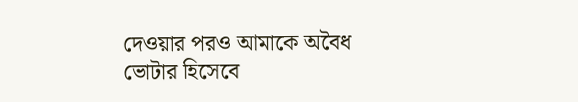দেওয়ার পরও আমাকে অবৈধ ভোটার হিসেবে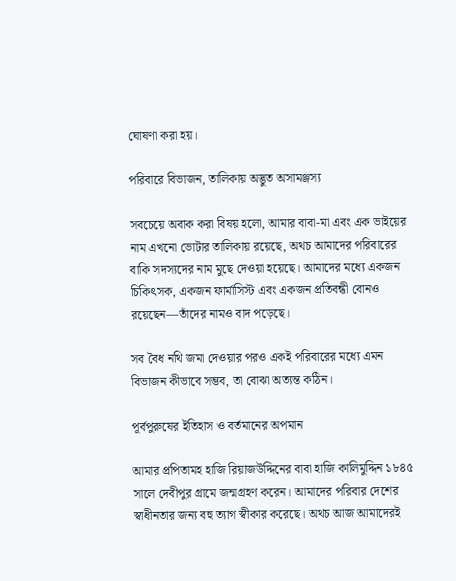ঘোষণা করা হয়।

পরিবারে বিভাজন, তালিকায় অদ্ভুত অসামঞ্জস্য

সবচেয়ে অবাক করা বিষয় হলো, আমার বাবা-মা এবং এক ভাইয়ের নাম এখনো ভোটার তালিকায় রয়েছে, অথচ আমাদের পরিবারের বাকি সদস্যদের নাম মুছে দেওয়া হয়েছে। আমাদের মধ্যে একজন চিকিৎসক, একজন ফার্মাসিস্ট এবং একজন প্রতিবন্ধী বোনও রয়েছেন—তাঁদের নামও বাদ পড়েছে।

সব বৈধ নথি জমা দেওয়ার পরও একই পরিবারের মধ্যে এমন বিভাজন কীভাবে সম্ভব, তা বোঝা অত্যন্ত কঠিন।

পূর্বপুরুষের ইতিহাস ও বর্তমানের অপমান

আমার প্রপিতামহ হাজি রিয়াজউদ্দিনের বাবা হাজি কালিমুদ্দিন ১৮৪৫ সালে দেবীপুর গ্রামে জন্মগ্রহণ করেন। আমাদের পরিবার দেশের স্বাধীনতার জন্য বহু ত্যাগ স্বীকার করেছে। অথচ আজ আমাদেরই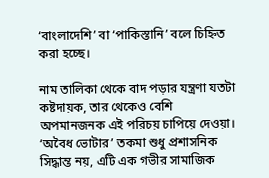‘বাংলাদেশি’ বা ‘পাকিস্তানি’ বলে চিহ্নিত করা হচ্ছে।

নাম তালিকা থেকে বাদ পড়ার যন্ত্রণা যতটা কষ্টদায়ক, তার থেকেও বেশি অপমানজনক এই পরিচয় চাপিয়ে দেওয়া। ‘অবৈধ ভোটার’ তকমা শুধু প্রশাসনিক সিদ্ধান্ত নয়, এটি এক গভীর সামাজিক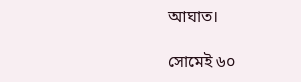আঘাত।

সোমেই ৬০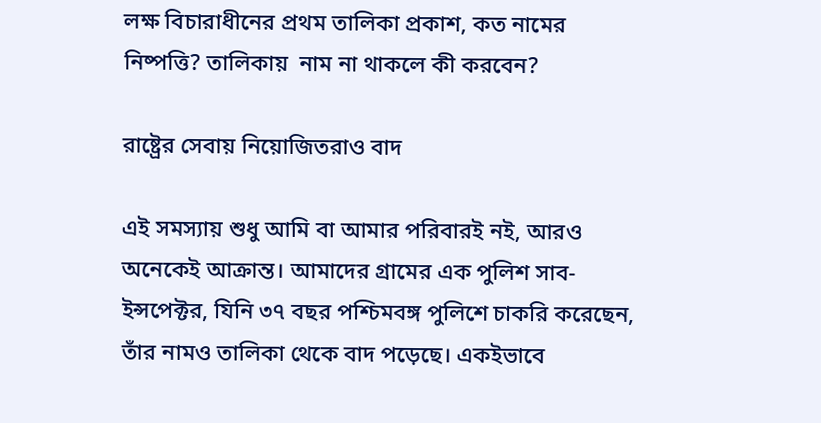লক্ষ বিচারাধীনের প্রথম তালিকা প্রকাশ, কত নামের নিষ্পত্তি? তালিকায়  নাম না থাকলে কী করবেন?

রাষ্ট্রের সেবায় নিয়োজিতরাও বাদ

এই সমস্যায় শুধু আমি বা আমার পরিবারই নই, আরও অনেকেই আক্রান্ত। আমাদের গ্রামের এক পুলিশ সাব-ইন্সপেক্টর, যিনি ৩৭ বছর পশ্চিমবঙ্গ পুলিশে চাকরি করেছেন, তাঁর নামও তালিকা থেকে বাদ পড়েছে। একইভাবে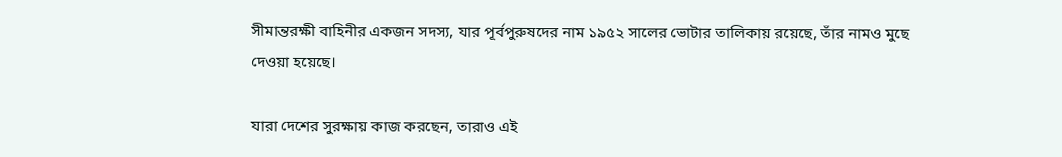সীমান্তরক্ষী বাহিনীর একজন সদস্য, যার পূর্বপুরুষদের নাম ১৯৫২ সালের ভোটার তালিকায় রয়েছে, তাঁর নামও মুছে দেওয়া হয়েছে।

যারা দেশের সুরক্ষায় কাজ করছেন, তারাও এই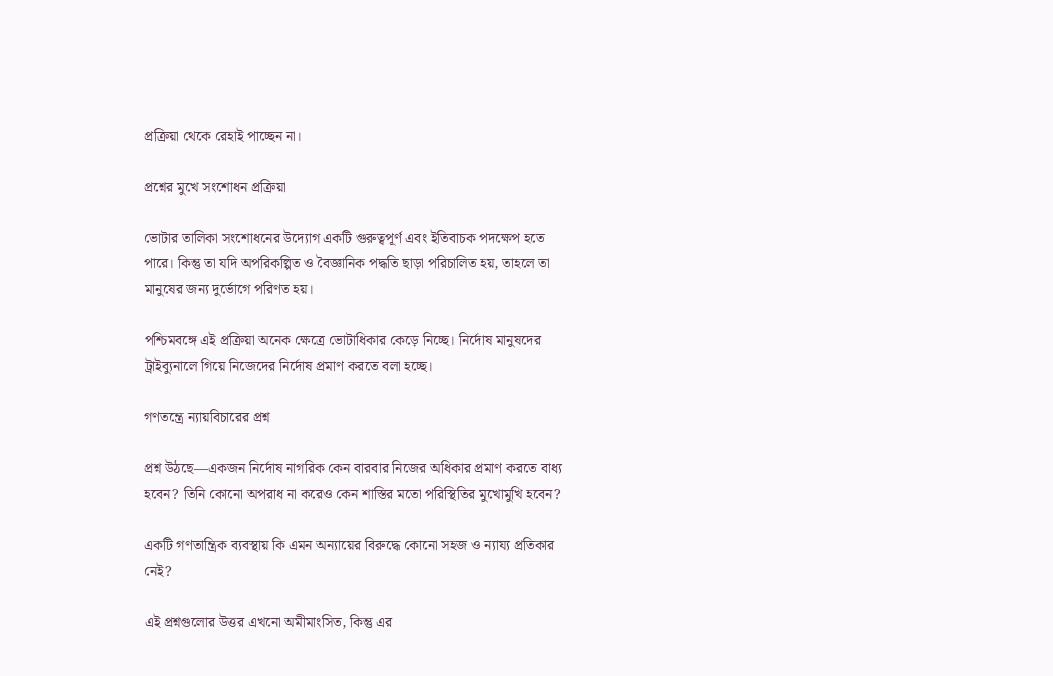প্রক্রিয়া থেকে রেহাই পাচ্ছেন না।

প্রশ্নের মুখে সংশোধন প্রক্রিয়া

ভোটার তালিকা সংশোধনের উদ্যোগ একটি গুরুত্বপূর্ণ এবং ইতিবাচক পদক্ষেপ হতে পারে। কিন্তু তা যদি অপরিকল্পিত ও বৈজ্ঞানিক পদ্ধতি ছাড়া পরিচালিত হয়, তাহলে তা মানুষের জন্য দুর্ভোগে পরিণত হয়।

পশ্চিমবঙ্গে এই প্রক্রিয়া অনেক ক্ষেত্রে ভোটাধিকার কেড়ে নিচ্ছে। নির্দোষ মানুষদের ট্রাইব্যুনালে গিয়ে নিজেদের নির্দোষ প্রমাণ করতে বলা হচ্ছে।

গণতন্ত্রে ন্যায়বিচারের প্রশ্ন

প্রশ্ন উঠছে—একজন নির্দোষ নাগরিক কেন বারবার নিজের অধিকার প্রমাণ করতে বাধ্য হবেন? তিনি কোনো অপরাধ না করেও কেন শাস্তির মতো পরিস্থিতির মুখোমুখি হবেন?

একটি গণতান্ত্রিক ব্যবস্থায় কি এমন অন্যায়ের বিরুদ্ধে কোনো সহজ ও ন্যায্য প্রতিকার নেই?

এই প্রশ্নগুলোর উত্তর এখনো অমীমাংসিত, কিন্তু এর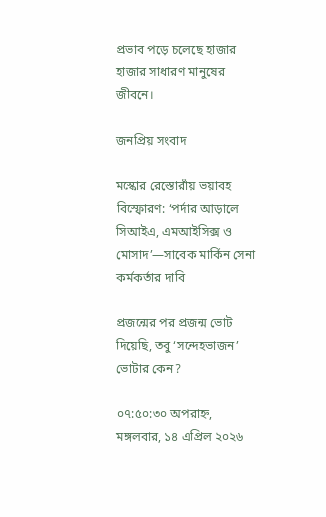প্রভাব পড়ে চলেছে হাজার হাজার সাধারণ মানুষের জীবনে।

জনপ্রিয় সংবাদ

মস্কোর রেস্তোরাঁয় ভয়াবহ বিস্ফোরণ: ‘পর্দার আড়ালে সিআইএ, এমআইসিক্স ও মোসাদ’—সাবেক মার্কিন সেনা কর্মকর্তার দাবি

প্রজন্মের পর প্রজন্ম ভোট দিয়েছি, তবু ‘সন্দেহভাজন’ ভোটার কেন?

০৭:৫০:৩০ অপরাহ্ন, মঙ্গলবার, ১৪ এপ্রিল ২০২৬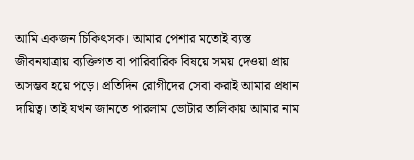আমি একজন চিকিৎসক। আমার পেশার মতোই ব্যস্ত জীবনযাত্রায় ব্যক্তিগত বা পারিবারিক বিষয়ে সময় দেওয়া প্রায় অসম্ভব হয়ে পড়ে। প্রতিদিন রোগীদের সেবা করাই আমার প্রধান দায়িত্ব। তাই যখন জানতে পারলাম ভোটার তালিকায় আমার নাম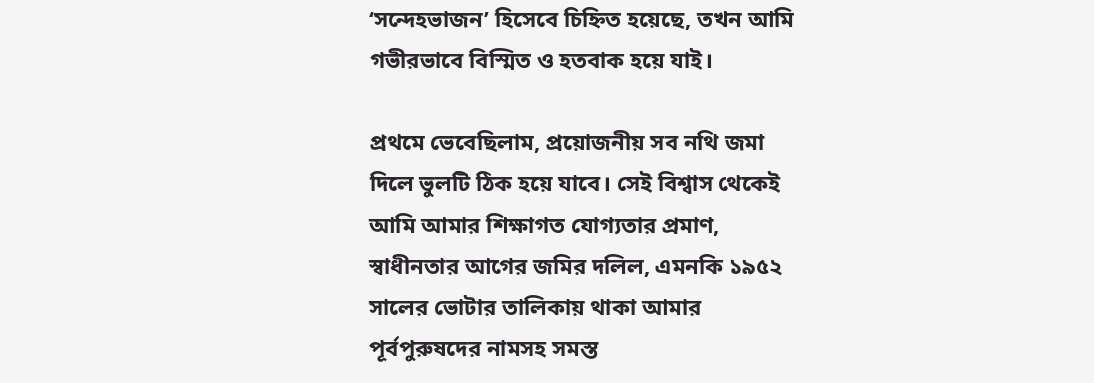‘সন্দেহভাজন’ হিসেবে চিহ্নিত হয়েছে, তখন আমি গভীরভাবে বিস্মিত ও হতবাক হয়ে যাই।

প্রথমে ভেবেছিলাম, প্রয়োজনীয় সব নথি জমা দিলে ভুলটি ঠিক হয়ে যাবে। সেই বিশ্বাস থেকেই আমি আমার শিক্ষাগত যোগ্যতার প্রমাণ, স্বাধীনতার আগের জমির দলিল, এমনকি ১৯৫২ সালের ভোটার তালিকায় থাকা আমার পূর্বপুরুষদের নামসহ সমস্ত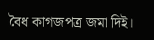বৈধ কাগজপত্র জমা দিই।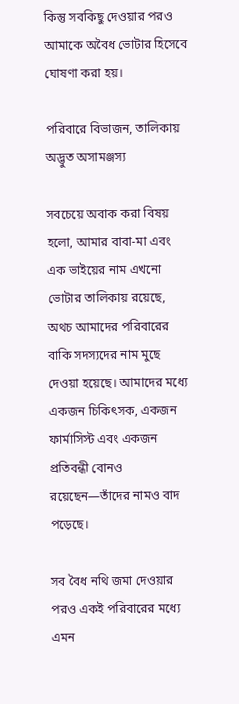কিন্তু সবকিছু দেওয়ার পরও আমাকে অবৈধ ভোটার হিসেবে ঘোষণা করা হয়।

পরিবারে বিভাজন, তালিকায় অদ্ভুত অসামঞ্জস্য

সবচেয়ে অবাক করা বিষয় হলো, আমার বাবা-মা এবং এক ভাইয়ের নাম এখনো ভোটার তালিকায় রয়েছে, অথচ আমাদের পরিবারের বাকি সদস্যদের নাম মুছে দেওয়া হয়েছে। আমাদের মধ্যে একজন চিকিৎসক, একজন ফার্মাসিস্ট এবং একজন প্রতিবন্ধী বোনও রয়েছেন—তাঁদের নামও বাদ পড়েছে।

সব বৈধ নথি জমা দেওয়ার পরও একই পরিবারের মধ্যে এমন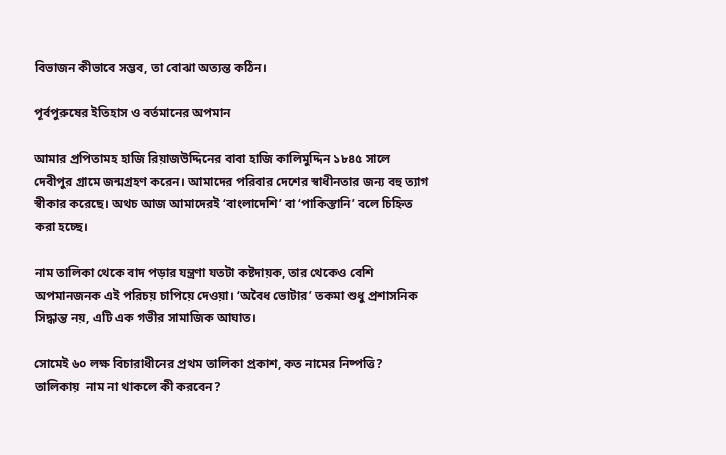বিভাজন কীভাবে সম্ভব, তা বোঝা অত্যন্ত কঠিন।

পূর্বপুরুষের ইতিহাস ও বর্তমানের অপমান

আমার প্রপিতামহ হাজি রিয়াজউদ্দিনের বাবা হাজি কালিমুদ্দিন ১৮৪৫ সালে দেবীপুর গ্রামে জন্মগ্রহণ করেন। আমাদের পরিবার দেশের স্বাধীনতার জন্য বহু ত্যাগ স্বীকার করেছে। অথচ আজ আমাদেরই ‘বাংলাদেশি’ বা ‘পাকিস্তানি’ বলে চিহ্নিত করা হচ্ছে।

নাম তালিকা থেকে বাদ পড়ার যন্ত্রণা যতটা কষ্টদায়ক, তার থেকেও বেশি অপমানজনক এই পরিচয় চাপিয়ে দেওয়া। ‘অবৈধ ভোটার’ তকমা শুধু প্রশাসনিক সিদ্ধান্ত নয়, এটি এক গভীর সামাজিক আঘাত।

সোমেই ৬০ লক্ষ বিচারাধীনের প্রথম তালিকা প্রকাশ, কত নামের নিষ্পত্তি? তালিকায়  নাম না থাকলে কী করবেন?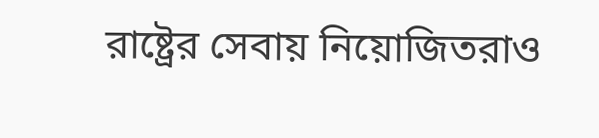রাষ্ট্রের সেবায় নিয়োজিতরাও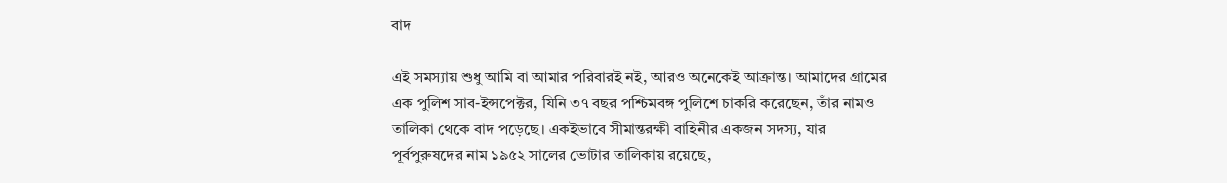বাদ

এই সমস্যায় শুধু আমি বা আমার পরিবারই নই, আরও অনেকেই আক্রান্ত। আমাদের গ্রামের এক পুলিশ সাব-ইন্সপেক্টর, যিনি ৩৭ বছর পশ্চিমবঙ্গ পুলিশে চাকরি করেছেন, তাঁর নামও তালিকা থেকে বাদ পড়েছে। একইভাবে সীমান্তরক্ষী বাহিনীর একজন সদস্য, যার পূর্বপুরুষদের নাম ১৯৫২ সালের ভোটার তালিকায় রয়েছে,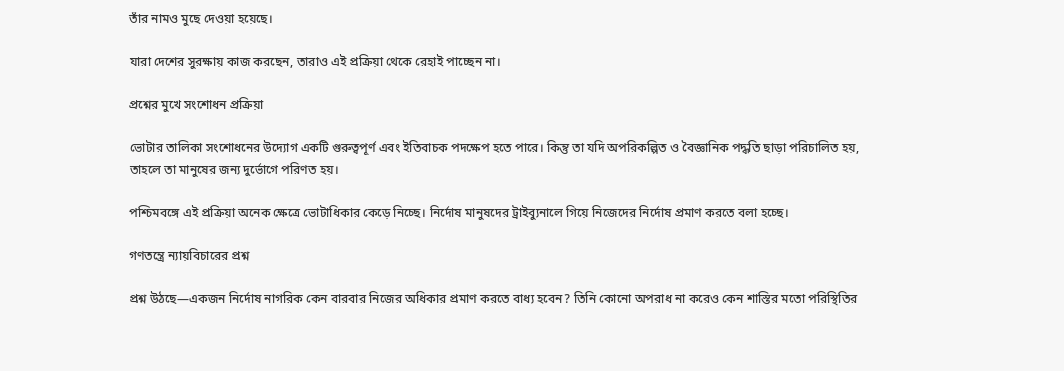তাঁর নামও মুছে দেওয়া হয়েছে।

যারা দেশের সুরক্ষায় কাজ করছেন, তারাও এই প্রক্রিয়া থেকে রেহাই পাচ্ছেন না।

প্রশ্নের মুখে সংশোধন প্রক্রিয়া

ভোটার তালিকা সংশোধনের উদ্যোগ একটি গুরুত্বপূর্ণ এবং ইতিবাচক পদক্ষেপ হতে পারে। কিন্তু তা যদি অপরিকল্পিত ও বৈজ্ঞানিক পদ্ধতি ছাড়া পরিচালিত হয়, তাহলে তা মানুষের জন্য দুর্ভোগে পরিণত হয়।

পশ্চিমবঙ্গে এই প্রক্রিয়া অনেক ক্ষেত্রে ভোটাধিকার কেড়ে নিচ্ছে। নির্দোষ মানুষদের ট্রাইব্যুনালে গিয়ে নিজেদের নির্দোষ প্রমাণ করতে বলা হচ্ছে।

গণতন্ত্রে ন্যায়বিচারের প্রশ্ন

প্রশ্ন উঠছে—একজন নির্দোষ নাগরিক কেন বারবার নিজের অধিকার প্রমাণ করতে বাধ্য হবেন? তিনি কোনো অপরাধ না করেও কেন শাস্তির মতো পরিস্থিতির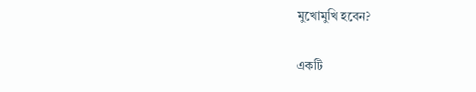মুখোমুখি হবেন?

একটি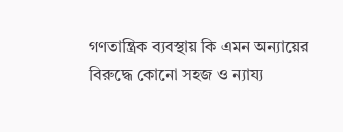গণতান্ত্রিক ব্যবস্থায় কি এমন অন্যায়ের বিরুদ্ধে কোনো সহজ ও ন্যায্য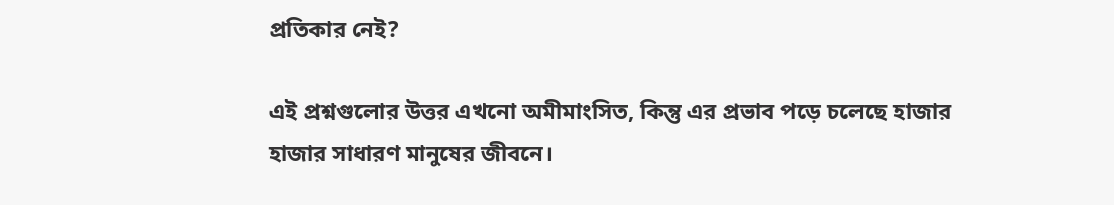প্রতিকার নেই?

এই প্রশ্নগুলোর উত্তর এখনো অমীমাংসিত, কিন্তু এর প্রভাব পড়ে চলেছে হাজার হাজার সাধারণ মানুষের জীবনে।